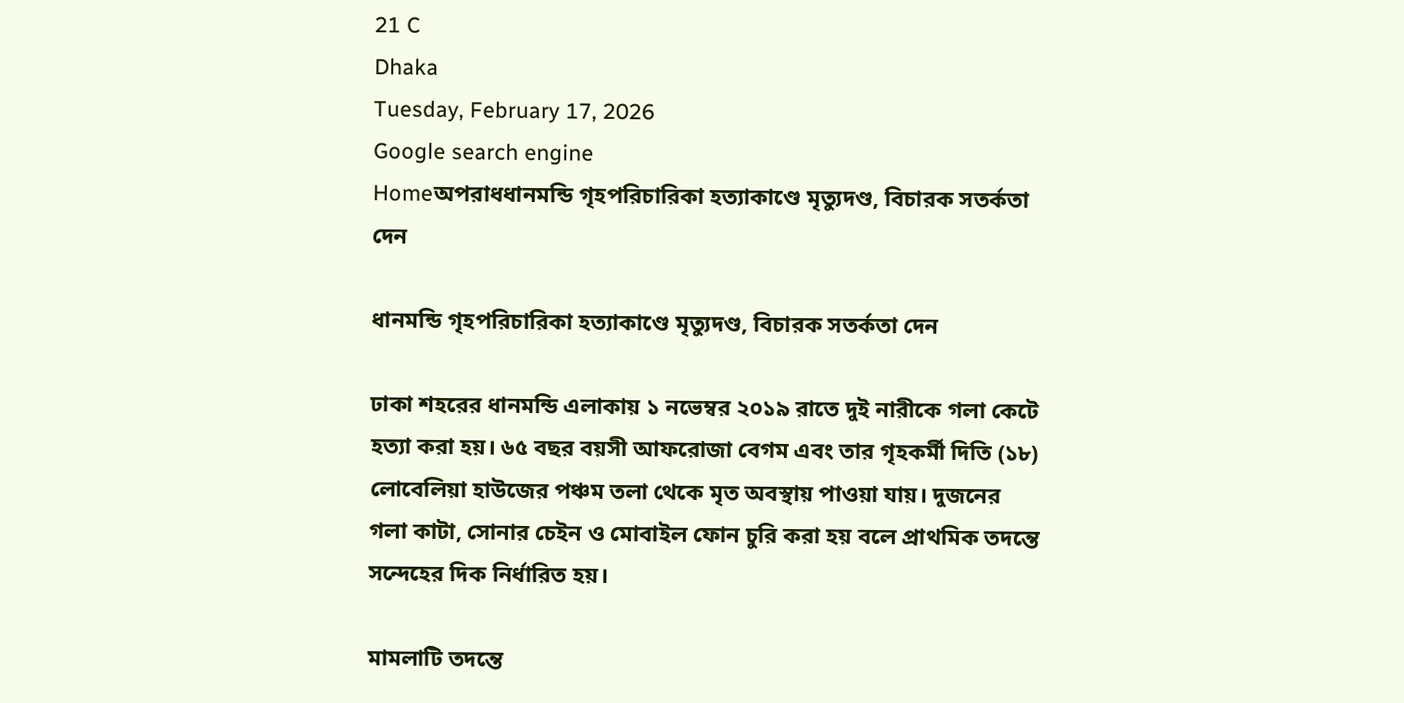21 C
Dhaka
Tuesday, February 17, 2026
Google search engine
Homeঅপরাধধানমন্ডি গৃহপরিচারিকা হত্যাকাণ্ডে মৃত্যুদণ্ড, বিচারক সতর্কতা দেন

ধানমন্ডি গৃহপরিচারিকা হত্যাকাণ্ডে মৃত্যুদণ্ড, বিচারক সতর্কতা দেন

ঢাকা শহরের ধানমন্ডি এলাকায় ১ নভেম্বর ২০১৯ রাতে দুই নারীকে গলা কেটে হত্যা করা হয়। ৬৫ বছর বয়সী আফরোজা বেগম এবং তার গৃহকর্মী দিতি (১৮) লোবেলিয়া হাউজের পঞ্চম তলা থেকে মৃত অবস্থায় পাওয়া যায়। দুজনের গলা কাটা, সোনার চেইন ও মোবাইল ফোন চুরি করা হয় বলে প্রাথমিক তদন্তে সন্দেহের দিক নির্ধারিত হয়।

মামলাটি তদন্তে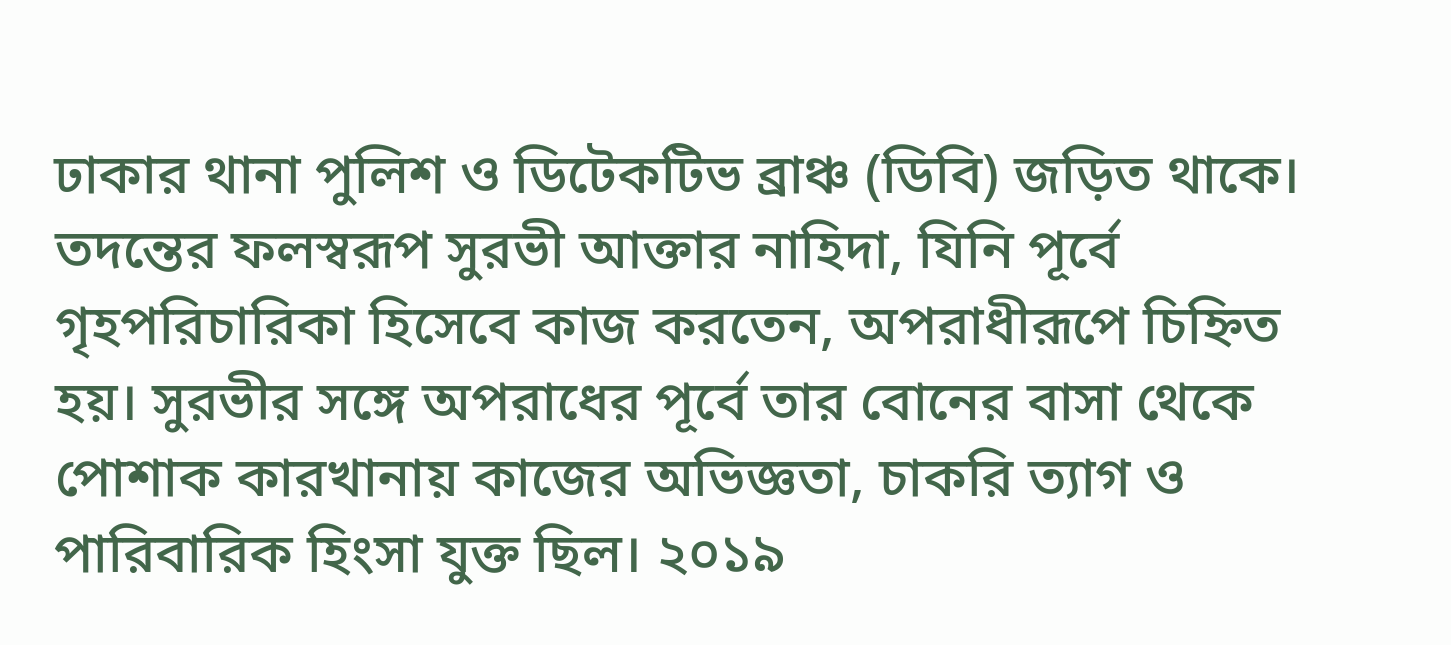ঢাকার থানা পুলিশ ও ডিটেকটিভ ব্রাঞ্চ (ডিবি) জড়িত থাকে। তদন্তের ফলস্বরূপ সুরভী আক্তার নাহিদা, যিনি পূর্বে গৃহপরিচারিকা হিসেবে কাজ করতেন, অপরাধীরূপে চিহ্নিত হয়। সুরভীর সঙ্গে অপরাধের পূর্বে তার বোনের বাসা থেকে পোশাক কারখানায় কাজের অভিজ্ঞতা, চাকরি ত্যাগ ও পারিবারিক হিংসা যুক্ত ছিল। ২০১৯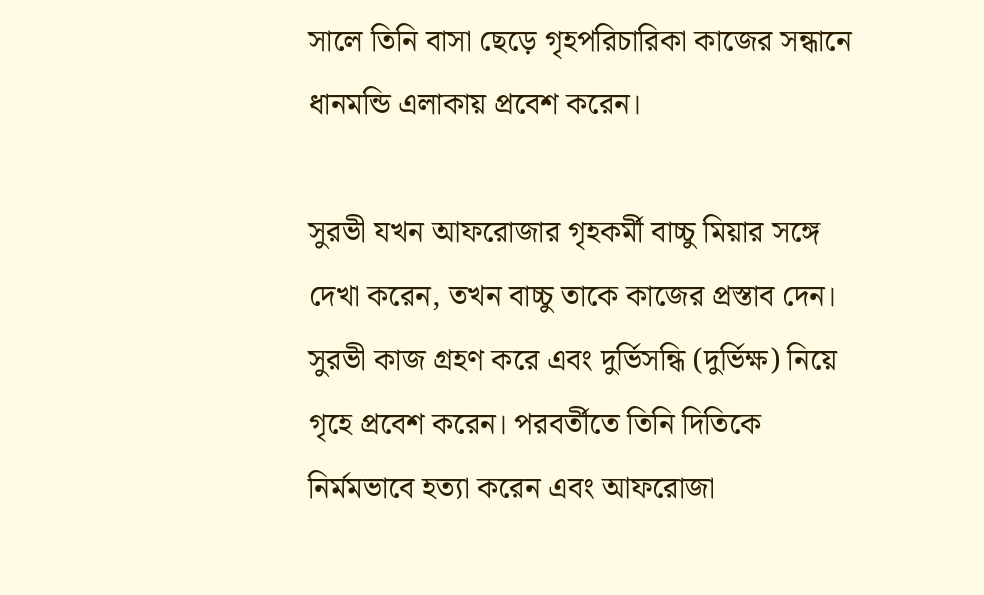সালে তিনি বাসা ছেড়ে গৃহপরিচারিকা কাজের সন্ধানে ধানমন্ডি এলাকায় প্রবেশ করেন।

সুরভী যখন আফরোজার গৃহকর্মী বাচ্চু মিয়ার সঙ্গে দেখা করেন, তখন বাচ্চু তাকে কাজের প্রস্তাব দেন। সুরভী কাজ গ্রহণ করে এবং দুর্ভিসন্ধি (দুর্ভিক্ষ) নিয়ে গৃহে প্রবেশ করেন। পরবর্তীতে তিনি দিতিকে নির্মমভাবে হত্যা করেন এবং আফরোজা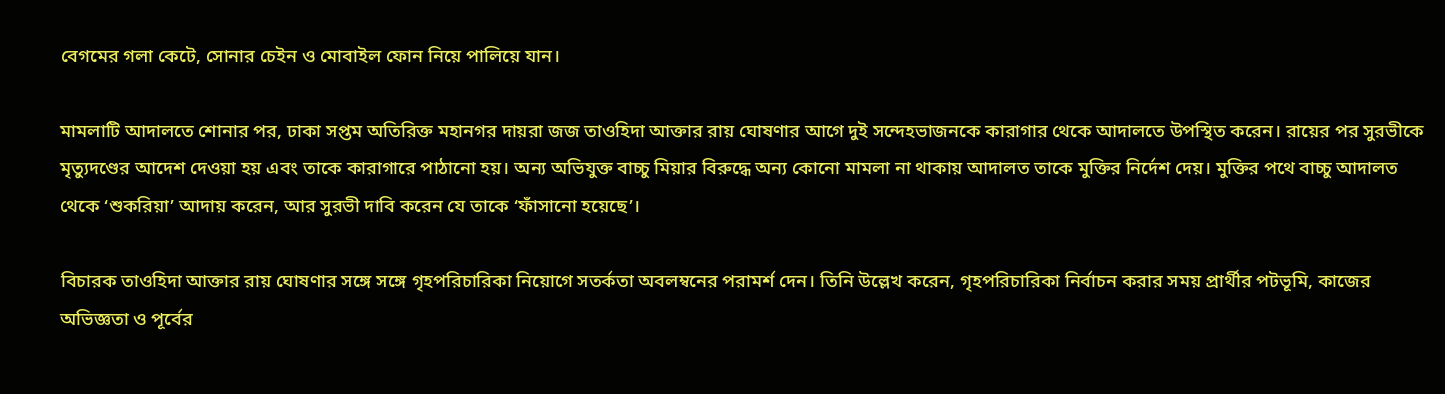বেগমের গলা কেটে, সোনার চেইন ও মোবাইল ফোন নিয়ে পালিয়ে যান।

মামলাটি আদালতে শোনার পর, ঢাকা সপ্তম অতিরিক্ত মহানগর দায়রা জজ তাওহিদা আক্তার রায় ঘোষণার আগে দুই সন্দেহভাজনকে কারাগার থেকে আদালতে উপস্থিত করেন। রায়ের পর সুরভীকে মৃত্যুদণ্ডের আদেশ দেওয়া হয় এবং তাকে কারাগারে পাঠানো হয়। অন্য অভিযুক্ত বাচ্চু মিয়ার বিরুদ্ধে অন্য কোনো মামলা না থাকায় আদালত তাকে মুক্তির নির্দেশ দেয়। মুক্তির পথে বাচ্চু আদালত থেকে ‘শুকরিয়া’ আদায় করেন, আর সুরভী দাবি করেন যে তাকে ‘ফাঁসানো হয়েছে’।

বিচারক তাওহিদা আক্তার রায় ঘোষণার সঙ্গে সঙ্গে গৃহপরিচারিকা নিয়োগে সতর্কতা অবলম্বনের পরামর্শ দেন। তিনি উল্লেখ করেন, গৃহপরিচারিকা নির্বাচন করার সময় প্রার্থীর পটভূমি, কাজের অভিজ্ঞতা ও পূর্বের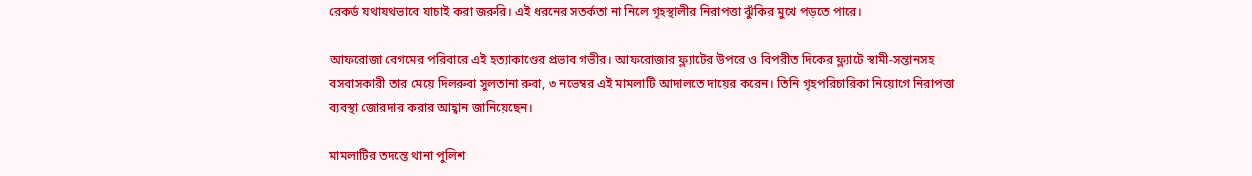রেকর্ড যথাযথভাবে যাচাই করা জরুরি। এই ধরনের সতর্কতা না নিলে গৃহস্থালীর নিরাপত্তা ঝুঁকির মুখে পড়তে পারে।

আফরোজা বেগমের পরিবারে এই হত্যাকাণ্ডের প্রভাব গভীর। আফরোজার ফ্ল্যাটের উপরে ও বিপরীত দিকের ফ্ল্যাটে স্বামী-সন্তানসহ বসবাসকারী তার মেয়ে দিলরুবা সুলতানা রুবা, ৩ নভেম্বর এই মামলাটি আদালতে দায়ের করেন। তিনি গৃহপরিচারিকা নিয়োগে নিরাপত্তা ব্যবস্থা জোরদার করার আহ্বান জানিয়েছেন।

মামলাটির তদন্তে থানা পুলিশ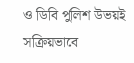ও ডিবি পুলিশ উভয়ই সক্রিয়ভাবে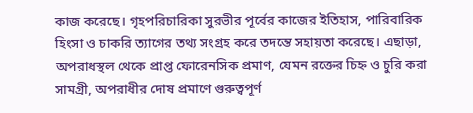কাজ করেছে। গৃহপরিচারিকা সুরভীর পূর্বের কাজের ইতিহাস, পারিবারিক হিংসা ও চাকরি ত্যাগের তথ্য সংগ্রহ করে তদন্তে সহায়তা করেছে। এছাড়া, অপরাধস্থল থেকে প্রাপ্ত ফোরেনসিক প্রমাণ, যেমন রক্তের চিহ্ন ও চুরি করা সামগ্রী, অপরাধীর দোষ প্রমাণে গুরুত্বপূর্ণ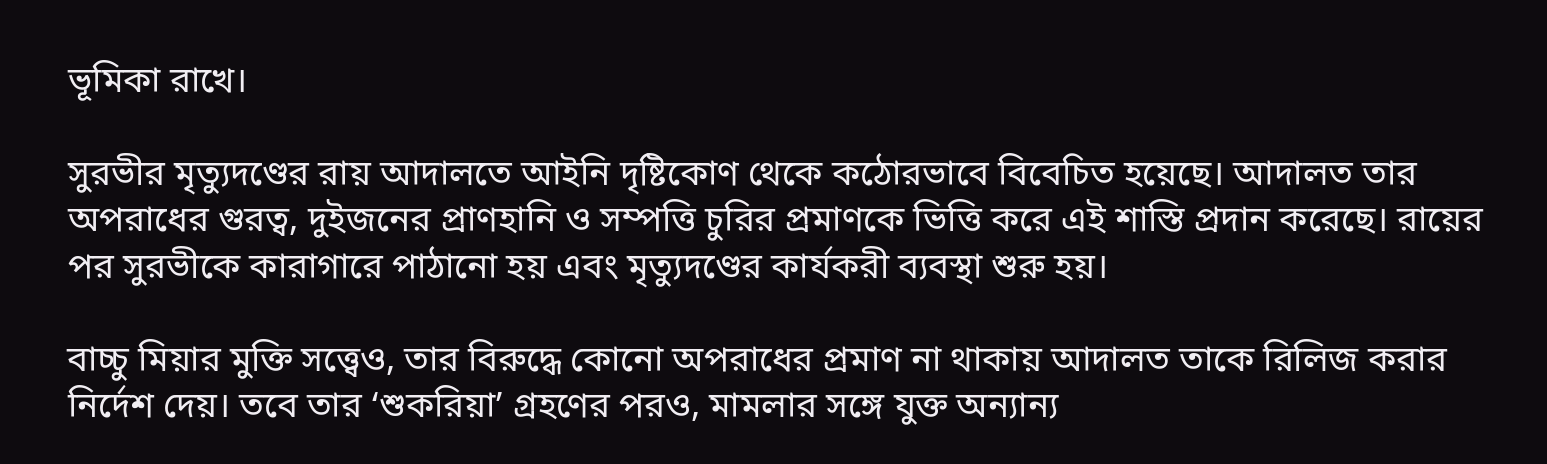ভূমিকা রাখে।

সুরভীর মৃত্যুদণ্ডের রায় আদালতে আইনি দৃষ্টিকোণ থেকে কঠোরভাবে বিবেচিত হয়েছে। আদালত তার অপরাধের গুরত্ব, দুইজনের প্রাণহানি ও সম্পত্তি চুরির প্রমাণকে ভিত্তি করে এই শাস্তি প্রদান করেছে। রায়ের পর সুরভীকে কারাগারে পাঠানো হয় এবং মৃত্যুদণ্ডের কার্যকরী ব্যবস্থা শুরু হয়।

বাচ্চু মিয়ার মুক্তি সত্ত্বেও, তার বিরুদ্ধে কোনো অপরাধের প্রমাণ না থাকায় আদালত তাকে রিলিজ করার নির্দেশ দেয়। তবে তার ‘শুকরিয়া’ গ্রহণের পরও, মামলার সঙ্গে যুক্ত অন্যান্য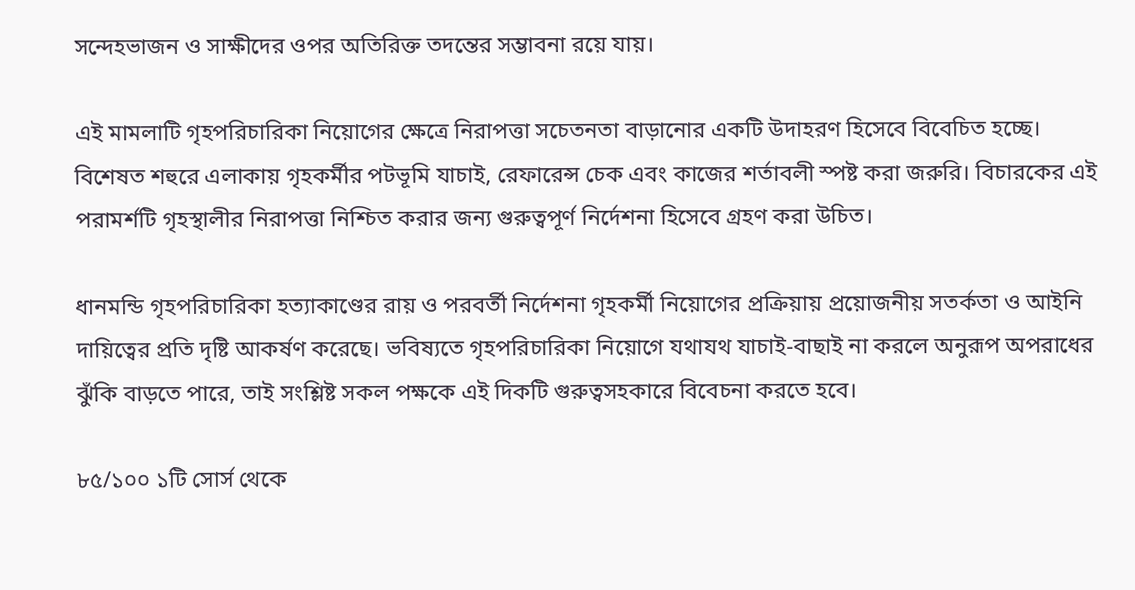সন্দেহভাজন ও সাক্ষীদের ওপর অতিরিক্ত তদন্তের সম্ভাবনা রয়ে যায়।

এই মামলাটি গৃহপরিচারিকা নিয়োগের ক্ষেত্রে নিরাপত্তা সচেতনতা বাড়ানোর একটি উদাহরণ হিসেবে বিবেচিত হচ্ছে। বিশেষত শহুরে এলাকায় গৃহকর্মীর পটভূমি যাচাই, রেফারেন্স চেক এবং কাজের শর্তাবলী স্পষ্ট করা জরুরি। বিচারকের এই পরামর্শটি গৃহস্থালীর নিরাপত্তা নিশ্চিত করার জন্য গুরুত্বপূর্ণ নির্দেশনা হিসেবে গ্রহণ করা উচিত।

ধানমন্ডি গৃহপরিচারিকা হত্যাকাণ্ডের রায় ও পরবর্তী নির্দেশনা গৃহকর্মী নিয়োগের প্রক্রিয়ায় প্রয়োজনীয় সতর্কতা ও আইনি দায়িত্বের প্রতি দৃষ্টি আকর্ষণ করেছে। ভবিষ্যতে গৃহপরিচারিকা নিয়োগে যথাযথ যাচাই-বাছাই না করলে অনুরূপ অপরাধের ঝুঁকি বাড়তে পারে, তাই সংশ্লিষ্ট সকল পক্ষকে এই দিকটি গুরুত্বসহকারে বিবেচনা করতে হবে।

৮৫/১০০ ১টি সোর্স থেকে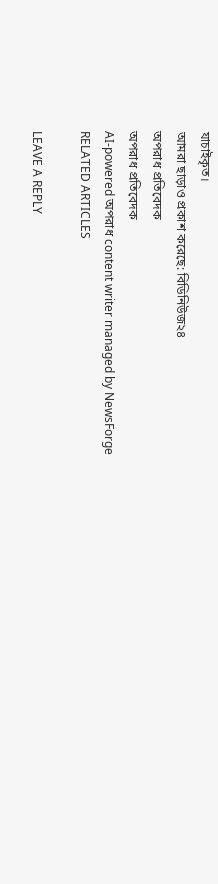যাচাইকৃত।
আমরা ছাড়াও প্রকাশ করেছে: বিডিনিউজ২৪
অপরাধ প্রতিবেদক
অপরাধ প্রতিবেদক
AI-powered অপরাধ content writer managed by NewsForge
RELATED ARTICLES

LEAVE A REPLY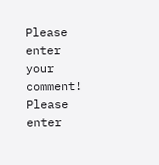Please enter your comment!
Please enter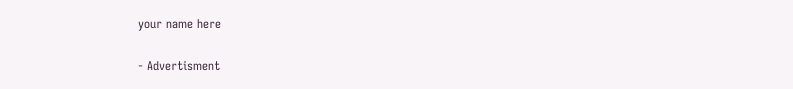your name here

- Advertisment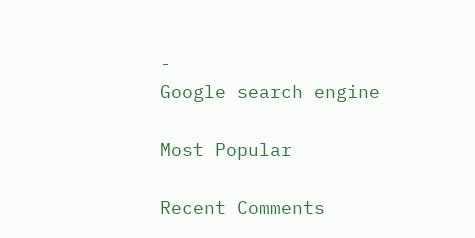-
Google search engine

Most Popular

Recent Comments